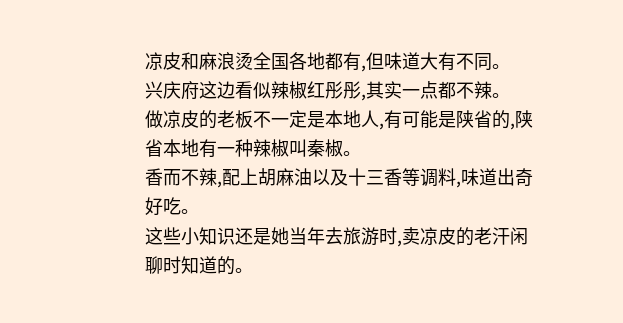凉皮和麻浪烫全国各地都有,但味道大有不同。
兴庆府这边看似辣椒红彤彤,其实一点都不辣。
做凉皮的老板不一定是本地人,有可能是陕省的,陕省本地有一种辣椒叫秦椒。
香而不辣,配上胡麻油以及十三香等调料,味道出奇好吃。
这些小知识还是她当年去旅游时,卖凉皮的老汗闲聊时知道的。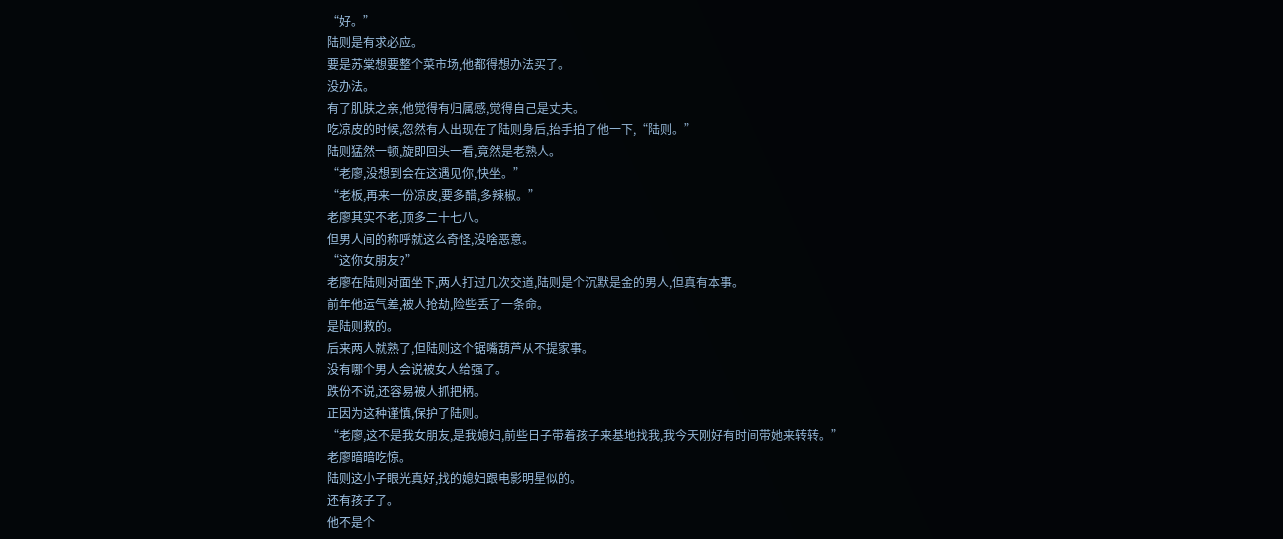“好。”
陆则是有求必应。
要是苏棠想要整个菜市场,他都得想办法买了。
没办法。
有了肌肤之亲,他觉得有归属感,觉得自己是丈夫。
吃凉皮的时候,忽然有人出现在了陆则身后,抬手拍了他一下,“陆则。”
陆则猛然一顿,旋即回头一看,竟然是老熟人。
“老廖,没想到会在这遇见你,快坐。”
“老板,再来一份凉皮,要多醋,多辣椒。”
老廖其实不老,顶多二十七八。
但男人间的称呼就这么奇怪,没啥恶意。
“这你女朋友?”
老廖在陆则对面坐下,两人打过几次交道,陆则是个沉默是金的男人,但真有本事。
前年他运气差,被人抢劫,险些丢了一条命。
是陆则救的。
后来两人就熟了,但陆则这个锯嘴葫芦从不提家事。
没有哪个男人会说被女人给强了。
跌份不说,还容易被人抓把柄。
正因为这种谨慎,保护了陆则。
“老廖,这不是我女朋友,是我媳妇,前些日子带着孩子来基地找我,我今天刚好有时间带她来转转。”
老廖暗暗吃惊。
陆则这小子眼光真好,找的媳妇跟电影明星似的。
还有孩子了。
他不是个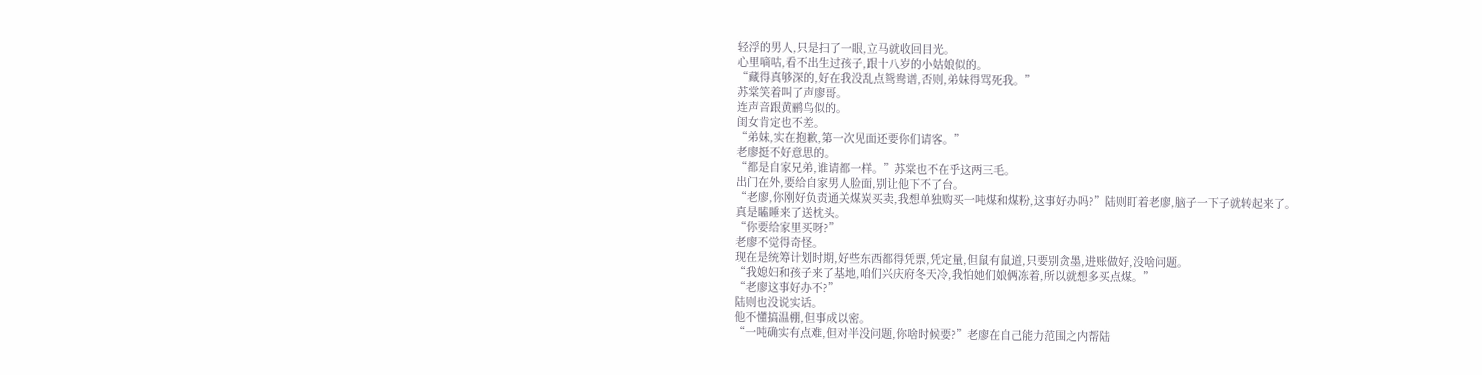轻浮的男人,只是扫了一眼,立马就收回目光。
心里嘀咕,看不出生过孩子,跟十八岁的小姑娘似的。
“藏得真够深的,好在我没乱点鸳鸯谱,否则,弟妹得骂死我。”
苏棠笑着叫了声廖哥。
连声音跟黄鹂鸟似的。
闺女肯定也不差。
“弟妹,实在抱歉,第一次见面还要你们请客。”
老廖挺不好意思的。
“都是自家兄弟,谁请都一样。”苏棠也不在乎这两三毛。
出门在外,要给自家男人脸面,别让他下不了台。
“老廖,你刚好负责通关煤炭买卖,我想单独购买一吨煤和煤粉,这事好办吗?”陆则盯着老廖,脑子一下子就转起来了。
真是瞌睡来了送枕头。
“你要给家里买呀?”
老廖不觉得奇怪。
现在是统筹计划时期,好些东西都得凭票,凭定量,但鼠有鼠道,只要别贪墨,进账做好,没啥问题。
“我媳妇和孩子来了基地,咱们兴庆府冬天冷,我怕她们娘俩冻着,所以就想多买点煤。”
“老廖这事好办不?”
陆则也没说实话。
他不懂搞温棚,但事成以密。
“一吨确实有点难,但对半没问题,你啥时候要?”老廖在自己能力范围之内帮陆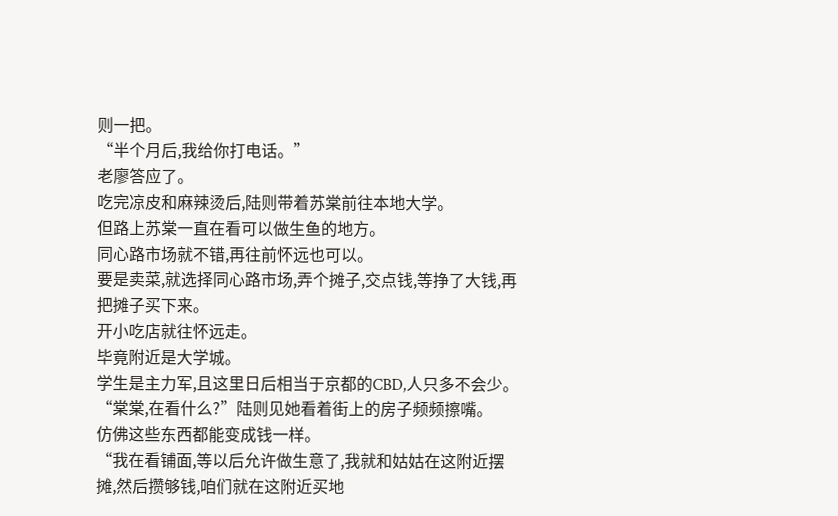则一把。
“半个月后,我给你打电话。”
老廖答应了。
吃完凉皮和麻辣烫后,陆则带着苏棠前往本地大学。
但路上苏棠一直在看可以做生鱼的地方。
同心路市场就不错,再往前怀远也可以。
要是卖菜,就选择同心路市场,弄个摊子,交点钱,等挣了大钱,再把摊子买下来。
开小吃店就往怀远走。
毕竟附近是大学城。
学生是主力军,且这里日后相当于京都的CBD,人只多不会少。
“棠棠,在看什么?”陆则见她看着街上的房子频频擦嘴。
仿佛这些东西都能变成钱一样。
“我在看铺面,等以后允许做生意了,我就和姑姑在这附近摆摊,然后攒够钱,咱们就在这附近买地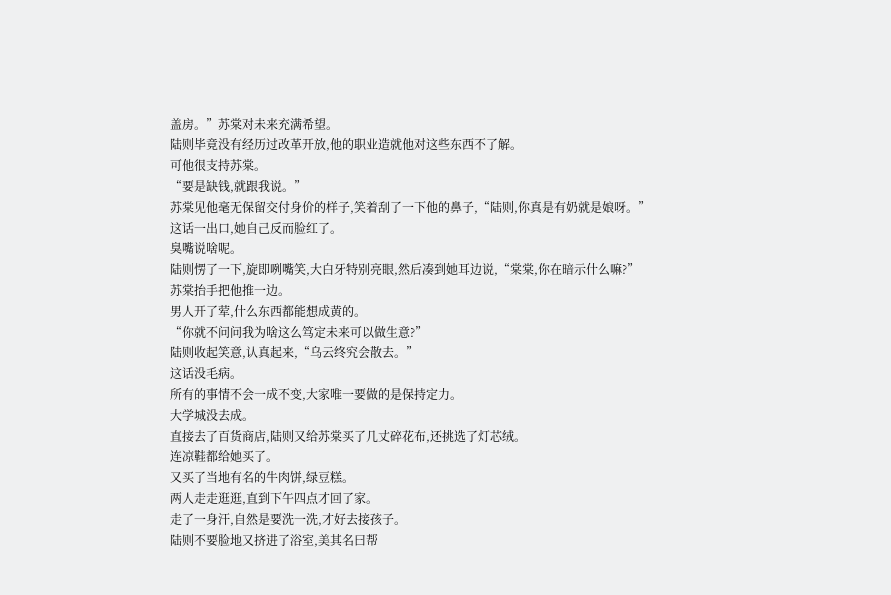盖房。”苏棠对未来充满希望。
陆则毕竟没有经历过改革开放,他的职业造就他对这些东西不了解。
可他很支持苏棠。
“要是缺钱,就跟我说。”
苏棠见他毫无保留交付身价的样子,笑着刮了一下他的鼻子,“陆则,你真是有奶就是娘呀。”
这话一出口,她自己反而脸红了。
臭嘴说啥呢。
陆则愣了一下,旋即咧嘴笑,大白牙特别亮眼,然后凑到她耳边说,“棠棠,你在暗示什么嘛?”
苏棠抬手把他推一边。
男人开了荤,什么东西都能想成黄的。
“你就不问问我为啥这么笃定未来可以做生意?”
陆则收起笑意,认真起来,“乌云终究会散去。”
这话没毛病。
所有的事情不会一成不变,大家唯一要做的是保持定力。
大学城没去成。
直接去了百货商店,陆则又给苏棠买了几丈碎花布,还挑选了灯芯绒。
连凉鞋都给她买了。
又买了当地有名的牛肉饼,绿豆糕。
两人走走逛逛,直到下午四点才回了家。
走了一身汗,自然是要洗一洗,才好去接孩子。
陆则不要脸地又挤进了浴室,美其名曰帮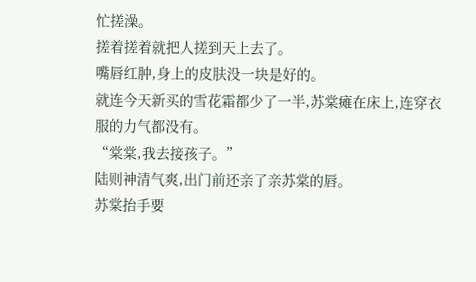忙搓澡。
搓着搓着就把人搓到天上去了。
嘴唇红肿,身上的皮肤没一块是好的。
就连今天新买的雪花霜都少了一半,苏棠瘫在床上,连穿衣服的力气都没有。
“棠棠,我去接孩子。”
陆则神清气爽,出门前还亲了亲苏棠的唇。
苏棠抬手要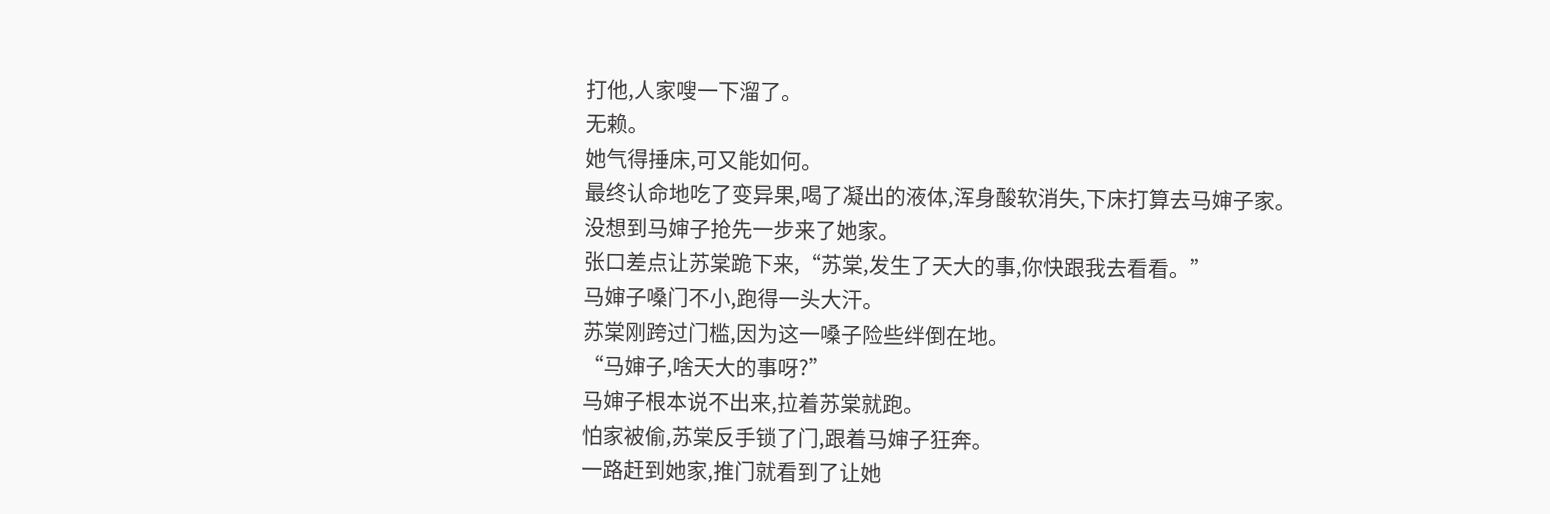打他,人家嗖一下溜了。
无赖。
她气得捶床,可又能如何。
最终认命地吃了变异果,喝了凝出的液体,浑身酸软消失,下床打算去马婶子家。
没想到马婶子抢先一步来了她家。
张口差点让苏棠跪下来,“苏棠,发生了天大的事,你快跟我去看看。”
马婶子嗓门不小,跑得一头大汗。
苏棠刚跨过门槛,因为这一嗓子险些绊倒在地。
“马婶子,啥天大的事呀?”
马婶子根本说不出来,拉着苏棠就跑。
怕家被偷,苏棠反手锁了门,跟着马婶子狂奔。
一路赶到她家,推门就看到了让她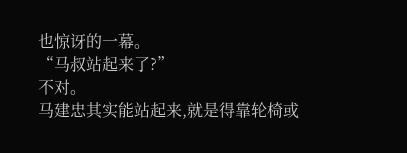也惊讶的一幕。
“马叔站起来了?”
不对。
马建忠其实能站起来,就是得靠轮椅或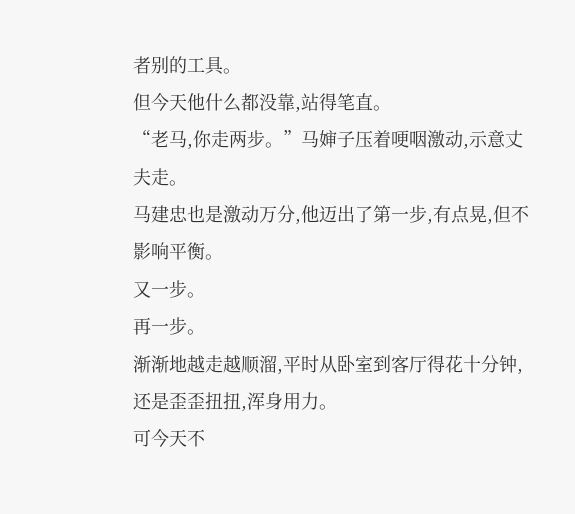者别的工具。
但今天他什么都没靠,站得笔直。
“老马,你走两步。”马婶子压着哽咽激动,示意丈夫走。
马建忠也是激动万分,他迈出了第一步,有点晃,但不影响平衡。
又一步。
再一步。
渐渐地越走越顺溜,平时从卧室到客厅得花十分钟,还是歪歪扭扭,浑身用力。
可今天不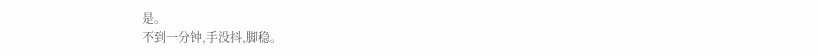是。
不到一分钟,手没抖,脚稳。